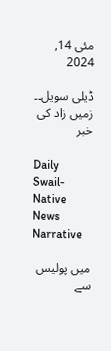مئی 14, 2024

ڈیلی سویل۔۔ زمیں زاد کی خبر

Daily Swail-Native News Narrative

میں پولیس سے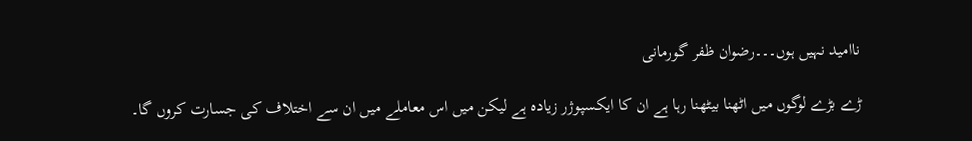ناامید نہیں ہوں۔۔۔رضوان ظفر گورمانی

ڑے بڑے لوگوں میں اٹھنا بیٹھنا رہا ہے ان کا ایکسپوژر زیادہ ہے لیکن میں اس معاملے میں ان سے اختلاف کی جسارت کروں گا۔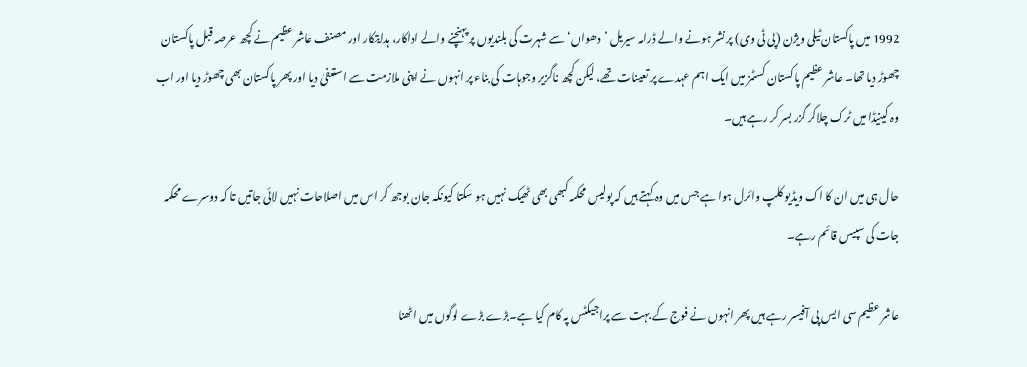1992 میں پاکستان ٹیلی ویژن (پی ٹی وی) پر نشر ہونے والے ڈرامہ سیریل ’دھواں‘ سے شہرت کی بلندیوں پر پہنچنے والے اداکار، ہدایتکار اور مصنف عاشر عظیم نے کچھ عرصہ قبل پاکستان چھوڑ دیا تھا۔ عاشر عظیم پاکستان کسٹمز میں ایک اہم عہدے پر تعینات تھے، لیکن کچھ ناگزیر وجوہات کی بناء پر انہوں نے اپنی ملازمت سے استعفیٰ دیا اور پھر پاکستان بھی چھوڑ دیا اور اب وہ کینیڈا میں ٹرک چلاکر گزر بسر کر رہے ہیں۔

حال ہی میں ان کا اک ویڈیو کلپ وائرل ہوا ہے جس میں وہ کہتے ہیں کہ پولیس محکمہ کبھی بھی ٹھیک نہیں ہو سکتا کیونکہ جان بوجھ کر اس میں اصلاحات نہیں لائی جاتیں تا کہ دوسرے محکمہ جات کی سپیس قائم رہے۔

عاشر عظیم سی ایس پی آفیسر رہے ہیں پھر انہوں نے فوج کے بہت سے پراجیکٹس پہ کام کیا ہے۔بڑے بڑے لوگوں میں اٹھنا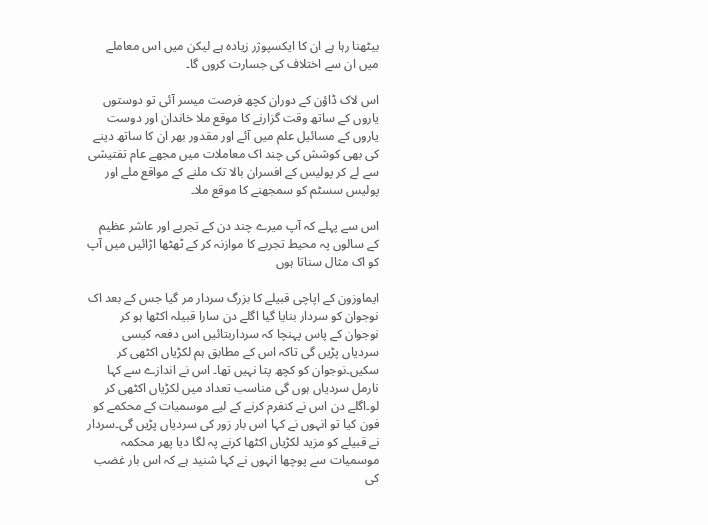بیٹھنا رہا ہے ان کا ایکسپوژر زیادہ ہے لیکن میں اس معاملے میں ان سے اختلاف کی جسارت کروں گا۔

اس لاک ڈاؤن کے دوران کچھ فرصت میسر آئی تو دوستوں یاروں کے ساتھ وقت گزارنے کا موقع ملا خاندان اور دوست یاروں کے مسائیل علم میں آئے اور مقدور بھر ان کا ساتھ دینے کی بھی کوشش کی چند اک معاملات میں مجھے عام تفتیشی سے لے کر پولیس کے افسران بالا تک ملنے کے مواقع ملے اور پولیس سسٹم کو سمجھنے کا موقع ملا۔

اس سے پہلے کہ آپ میرے چند دن کے تجربے اور عاشر عظیم کے سالوں پہ محیط تجربے کا موازنہ کر کے ٹھٹھا اڑائیں میں آپ کو اک مثال سناتا ہوں

ایماوزون کے اپاچی قبیلے کا بزرگ سردار مر گیا جس کے بعد اک نوجوان کو سردار بنایا گیا اگلے دن سارا قبیلہ اکٹھا ہو کر نوجوان کے پاس پہنچا کہ سرداربتائیں اس دفعہ کیسی سردیاں پڑیں گی تاکہ اس کے مطابق ہم لکڑیاں اکٹھی کر سکیں۔نوجوان کو کچھ پتا نہیں تھا۔ اس نے اندازے سے کہا نارمل سردیاں ہوں گی مناسب تعداد میں لکڑیاں اکٹھی کر لو۔اگلے دن اس نے کنفرم کرنے کے لیے موسمیات کے محکمے کو فون کیا تو انہوں نے کہا اس بار زور کی سردیاں پڑیں گی۔سردار نے قبیلے کو مزید لکڑیاں اکٹھا کرنے پہ لگا دیا پھر محکمہ موسمیات سے پوچھا انہوں نے کہا شنید ہے کہ اس بار غضب کی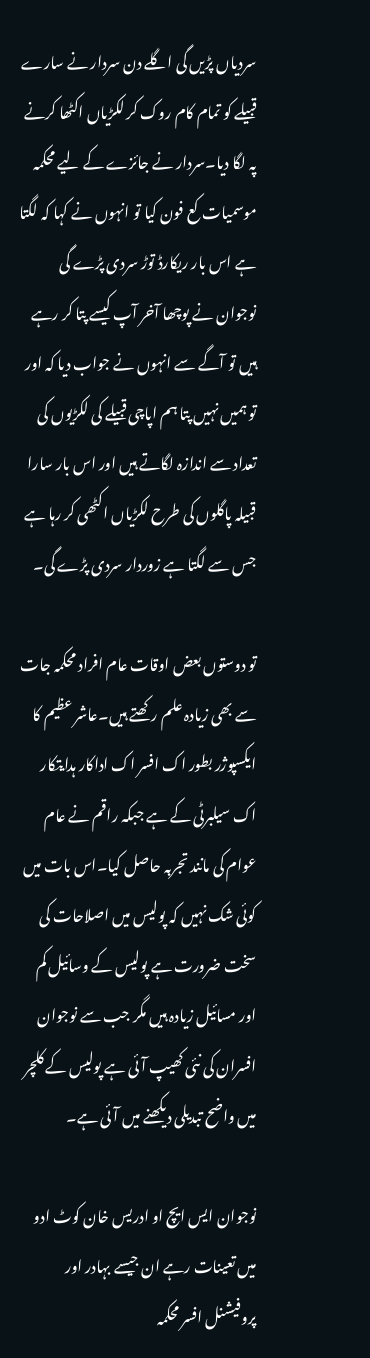سردیاں پڑیں گی اگلے دن سردار نے سارے قبیلے کو تمام کام روک کر لکڑیاں اکٹھا کرنے پہ لگا دیا۔سردار نے جائزے کے لیے محکمہ موسمیات کع فون کیا تو انہوں نے کہا کہ لگتا ہے اس بار ریکارڈ توڑ سردی پڑے گی نوجوان نے پوچھا آخر آپ کیسے پتا کر رہے ہیں تو آگے سے انہوں نے جواب دیا کہ اور تو ہمیں نہیں پتا ہم اپاچی قبیلے کی لکڑیوں کی تعداد سے اندازہ لگاتے ہیں اور اس بار سارا قبیلہ پاگلوں کی طرح لکڑیاں اکٹھی کر رہا ہے جس سے لگتا ہے زوردار سردی پڑے گی۔

تو دوستوں بعض اوقات عام افراد محکمہ جات سے بھی زیادہ علم رکھتے ہیں۔عاشر عظیم کا ایکسپوژر بطور اک افسر اک اداکار ہدایتکار اک سیلبرٹی کے ہے جبکہ راقم نے عام عوام کی مانند تجربہ حاصل کیا۔اس بات میں کوئی شک نہیں کہ پولیس میں اصلاحات کی سخت ضرورت ہے پولیس کے وسائیل کم اور مسائیل زیادہ ہیں مگر جب سے نوجوان افسران کی نئی کھیپ آئی ہے پولیس کے کلچر میں واضح تبدیلی دیکھنے میں آئی ہے۔

نوجوان ایس ایچ او ادریس خان کوٹ ادو میں تعینات رہے ان جیسے بہادر اور پروفیشنل افسر محکمہ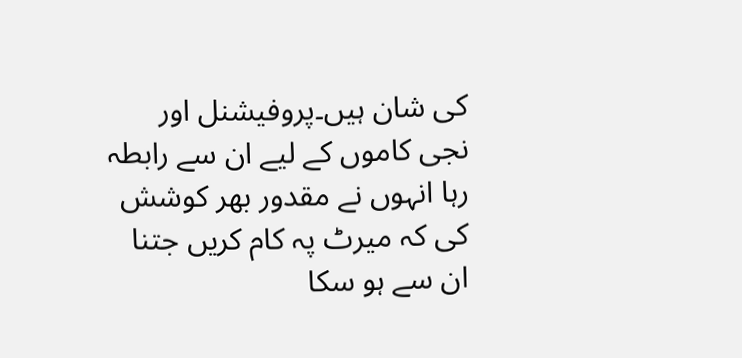کی شان ہیں۔پروفیشنل اور نجی کاموں کے لیے ان سے رابطہ رہا انہوں نے مقدور بھر کوشش کی کہ میرٹ پہ کام کریں جتنا ان سے ہو سکا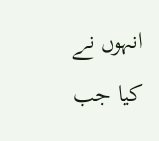انہوں نے کیا جب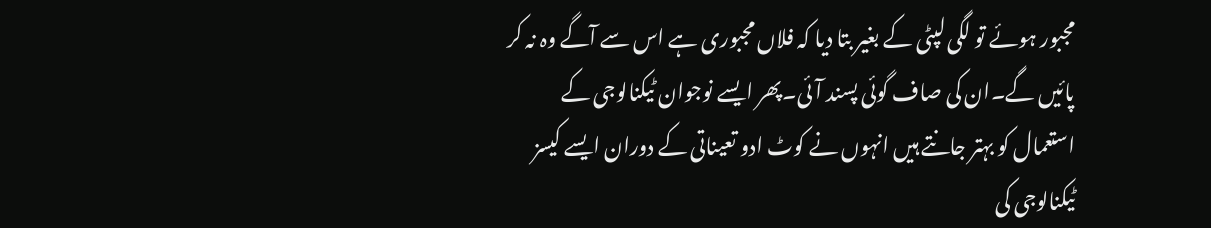مجبور ہوئے تو لگی لپٹی کے بغیر بتا دیا کہ فلاں مجبوری ہے اس سے آگے وہ نہ کر پائیں گے۔ان کی صاف گوئی پسند آئی۔پھر ایسے نوجوان ٹیکنالوجی کے استعمال کو بہتر جانتے ہیں انہوں نے کوٹ ادو تعیناتی کے دوران ایسے کیسز ٹیکنالوجی کی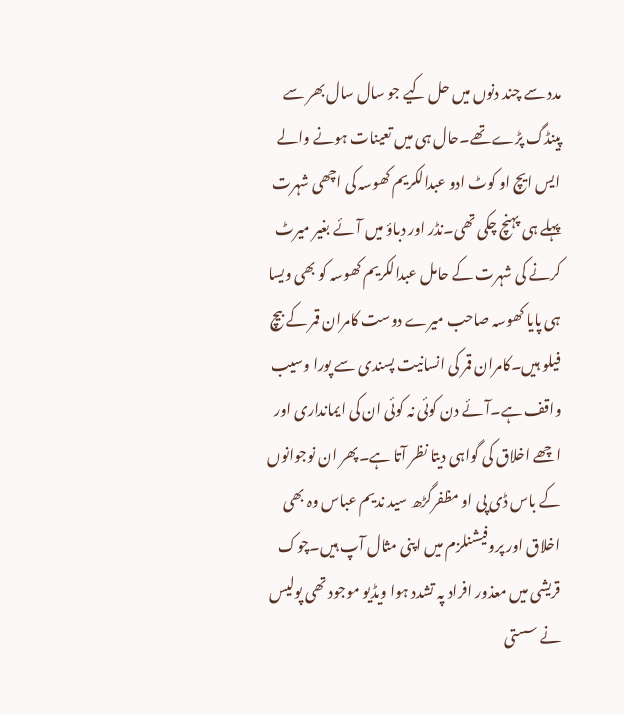مدد سے چند دنوں میں حل کیے جو سال سال بھر سے پینڈگ پڑے تھے۔حال ہی میں تعینات ہونے والے ایس ایچ او کوٹ ادو عبدالکریم کھوسہ کی اچھی شہرت پہلے ہی پہنچ چکی تھی۔نڈر اور دباؤ میں آئے بغیر میرٹ کرنے کی شہرت کے حامل عبدالکریم کھوسہ کو بھی ویسا ہی پایا کھوسہ صاحب میرے دوست کامران قمر کے بیچ فیلو ہیں۔کامران قمر کی انسانیت پسندی سے پورا وسیب واقف ہے۔آئے دن کوئی نہ کوئی ان کی ایمانداری اور اچھے اخلاق کی گواہی دیتا نظر آتا ہے۔پھر ان نوجوانوں کے باس ڈی پی او مظفرگڑھ سید ندیم عباس وہ بھی اخلاق اور پروفیشنلزم میں اپنی مثال آپ ہیں۔چوک قریشی میں معذور افراد پہ تشدد ہوا ویڈیو موجود تھی پولیس نے سستی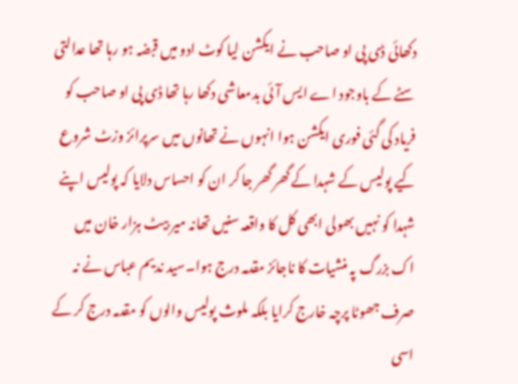دکھائی ڈی پی او صاحب نے ایکشن لیا کوٹ ادو میں قبضہ ہو رہا تھا عدالتی سٹے کے باوجود اے ایس آئی بدمعاشی دکھا رہا تھا ڈی پی او صاحب کو فریاد کی گئی فوری ایکشن ہوا انہوں نے تھانوں میں سرپرائز وزٹ شروع کیے پولیس کے شہدا کے گھر گھر جا کر ان کو احساس دلایا کہ پولیس اپنے شہدا کو نہیں بھولی ابھی کل کا واقعہ سنیں تھانہ میر بیٹ ہزار خان میں اک بزرگ پہ منشیات کا ناجائز مقدمہ درج ہوا۔سید ندیم عباس نے نہ صرف جھوٹا پرچہ خارج کرایا بلکہ ملوث پولیس والوں کو مقدمہ درج کر کے اسی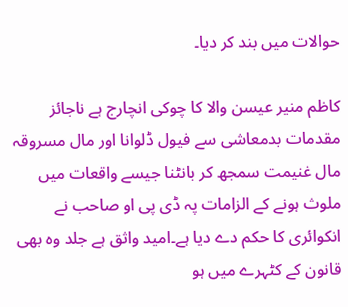حوالات میں بند کر دیا۔

کاظم منیر عیسن والا کا چوکی انچارج ہے ناجائز مقدمات بدمعاشی سے فیول ڈلوانا اور مال مسروقہ مال غنیمت سمجھ کر بانٹنا جیسے واقعات میں ملوث ہونے کے الزامات پہ ڈی پی او صاحب نے انکوائری کا حکم دے دیا ہے۔امید واثق ہے جلد وہ بھی قانون کے کٹہرے میں ہو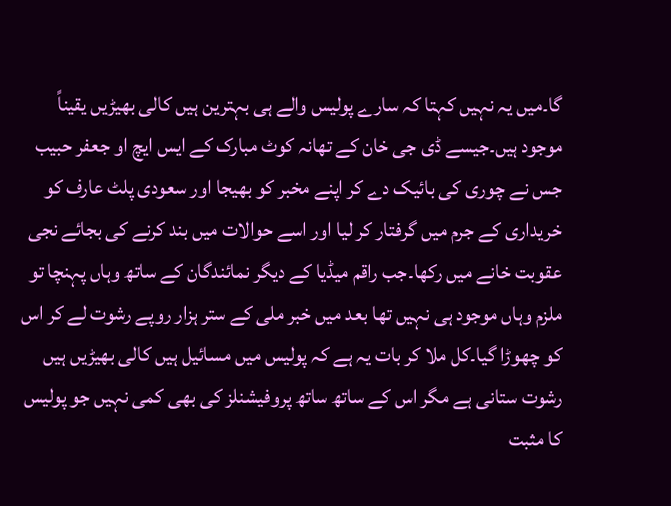گا۔میں یہ نہیں کہتا کہ سارے پولیس والے ہی بہترین ہیں کالی بھیڑیں یقیناً موجود ہیں۔جیسے ڈی جی خان کے تھانہ کوٹ مبارک کے ایس ایچ او جعفر حبیب جس نے چوری کی بائیک دے کر اپنے مخبر کو بھیجا اور سعودی پلٹ عارف کو خریداری کے جرم میں گرفتار کر لیا اور اسے حوالات میں بند کرنے کی بجائے نجی عقوبت خانے میں رکھا۔جب راقم میڈیا کے دیگر نمائندگان کے ساتھ وہاں پہنچا تو ملزم وہاں موجود ہی نہیں تھا بعد میں خبر ملی کے ستر ہزار روپے رشوت لے کر اس کو چھوڑا گیا۔کل ملا کر بات یہ ہے کہ پولیس میں مسائیل ہیں کالی بھیڑیں ہیں رشوت ستانی ہے مگر اس کے ساتھ ساتھ پروفیشنلز کی بھی کمی نہیں جو پولیس کا مثبت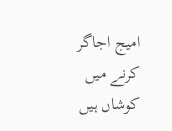امیج اجاگر کرنے میں کوشاں ہیں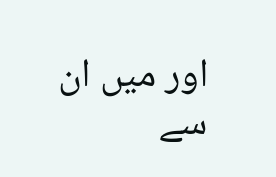اور میں ان سے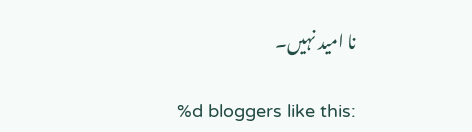نا امید نہیں۔

%d bloggers like this: